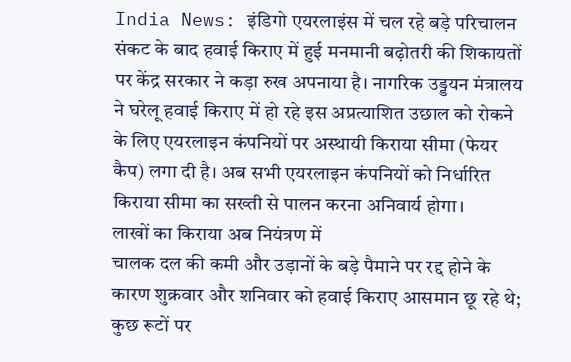India News: इंडिगो एयरलाइंस में चल रहे बड़े परिचालन संकट के बाद हवाई किराए में हुई मनमानी बढ़ोतरी की शिकायतों पर केंद्र सरकार ने कड़ा रुख अपनाया है। नागरिक उड्डयन मंत्रालय ने घरेलू हवाई किराए में हो रहे इस अप्रत्याशित उछाल को रोकने के लिए एयरलाइन कंपनियों पर अस्थायी किराया सीमा (फेयर कैप) लगा दी है। अब सभी एयरलाइन कंपनियों को निर्धारित किराया सीमा का सख्ती से पालन करना अनिवार्य होगा।
लाखों का किराया अब नियंत्रण में
चालक दल की कमी और उड़ानों के बड़े पैमाने पर रद्द होने के कारण शुक्रवार और शनिवार को हवाई किराए आसमान छू रहे थे; कुछ रूटों पर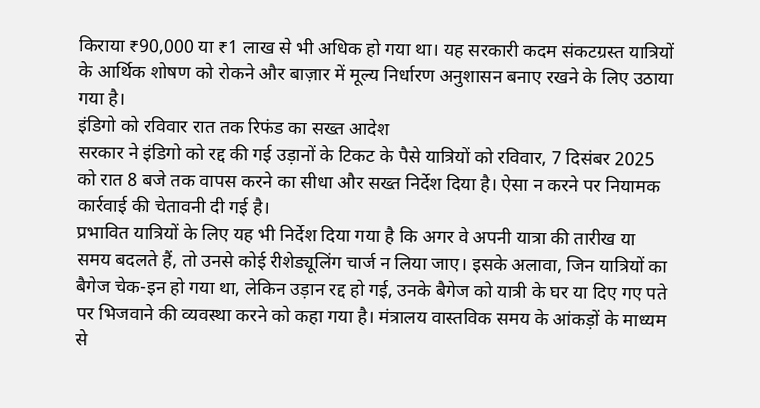किराया ₹90,000 या ₹1 लाख से भी अधिक हो गया था। यह सरकारी कदम संकटग्रस्त यात्रियों के आर्थिक शोषण को रोकने और बाज़ार में मूल्य निर्धारण अनुशासन बनाए रखने के लिए उठाया गया है।
इंडिगो को रविवार रात तक रिफंड का सख्त आदेश
सरकार ने इंडिगो को रद्द की गई उड़ानों के टिकट के पैसे यात्रियों को रविवार, 7 दिसंबर 2025 को रात 8 बजे तक वापस करने का सीधा और सख्त निर्देश दिया है। ऐसा न करने पर नियामक कार्रवाई की चेतावनी दी गई है।
प्रभावित यात्रियों के लिए यह भी निर्देश दिया गया है कि अगर वे अपनी यात्रा की तारीख या समय बदलते हैं, तो उनसे कोई रीशेड्यूलिंग चार्ज न लिया जाए। इसके अलावा, जिन यात्रियों का बैगेज चेक-इन हो गया था, लेकिन उड़ान रद्द हो गई, उनके बैगेज को यात्री के घर या दिए गए पते पर भिजवाने की व्यवस्था करने को कहा गया है। मंत्रालय वास्तविक समय के आंकड़ों के माध्यम से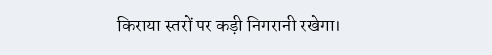किराया स्तरों पर कड़ी निगरानी रखेगा।